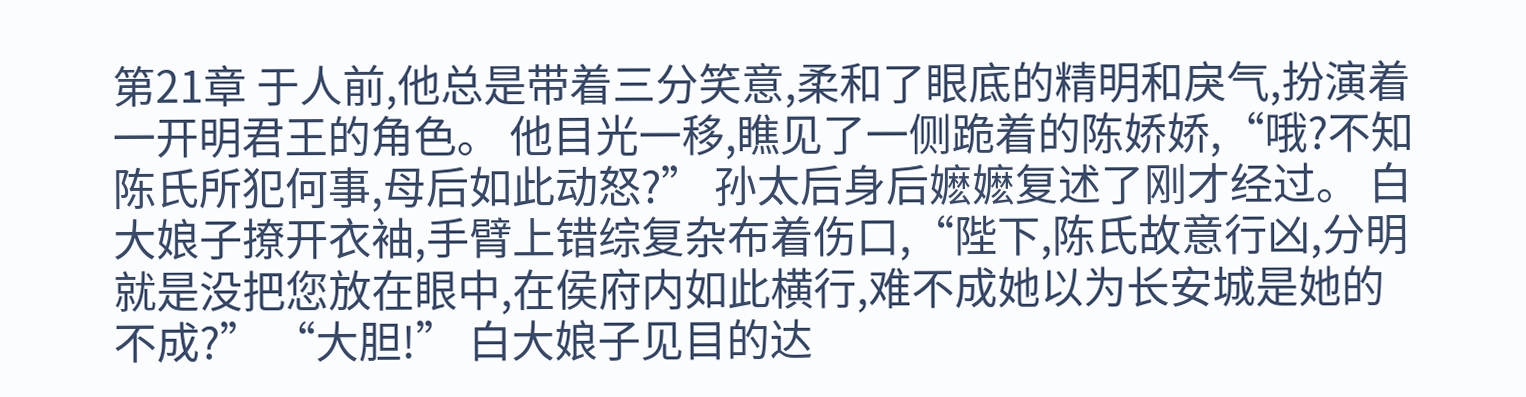第21章 于人前,他总是带着三分笑意,柔和了眼底的精明和戾气,扮演着一开明君王的角色。 他目光一移,瞧见了一侧跪着的陈娇娇,“哦?不知陈氏所犯何事,母后如此动怒?” 孙太后身后嬷嬷复述了刚才经过。 白大娘子撩开衣袖,手臂上错综复杂布着伤口,“陛下,陈氏故意行凶,分明就是没把您放在眼中,在侯府内如此横行,难不成她以为长安城是她的不成?” “大胆!” 白大娘子见目的达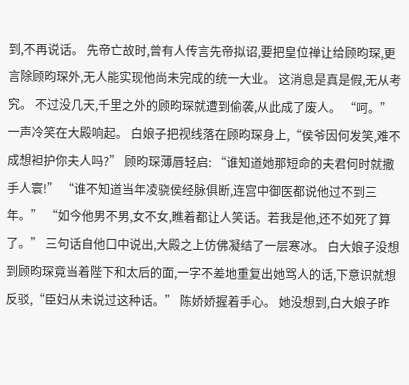到,不再说话。 先帝亡故时,曾有人传言先帝拟诏,要把皇位禅让给顾昀琛,更言除顾昀琛外,无人能实现他尚未完成的统一大业。 这消息是真是假,无从考究。 不过没几天,千里之外的顾昀琛就遭到偷袭,从此成了废人。 “呵。” 一声冷笑在大殿响起。 白娘子把视线落在顾昀琛身上,“侯爷因何发笑,难不成想袒护你夫人吗?” 顾昀琛薄唇轻启: “谁知道她那短命的夫君何时就撒手人寰!” “谁不知道当年凌骁侯经脉俱断,连宫中御医都说他过不到三年。” “如今他男不男,女不女,瞧着都让人笑话。若我是他,还不如死了算了。” 三句话自他口中说出,大殿之上仿佛凝结了一层寒冰。 白大娘子没想到顾昀琛竟当着陛下和太后的面,一字不差地重复出她骂人的话,下意识就想反驳,“臣妇从未说过这种话。” 陈娇娇握着手心。 她没想到,白大娘子昨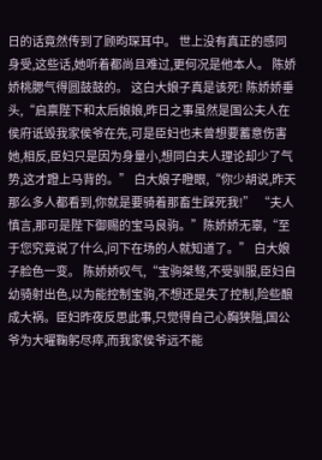日的话竟然传到了顾昀琛耳中。 世上没有真正的感同身受,这些话,她听着都尚且难过,更何况是他本人。 陈娇娇桃腮气得圆鼓鼓的。 这白大娘子真是该死! 陈娇娇垂头,“启禀陛下和太后娘娘,昨日之事虽然是国公夫人在侯府诋毁我家侯爷在先,可是臣妇也未曾想要蓄意伤害她,相反,臣妇只是因为身量小,想同白夫人理论却少了气势,这才蹬上马背的。” 白大娘子瞪眼,“你少胡说,昨天那么多人都看到,你就是要骑着那畜生踩死我!” “夫人慎言,那可是陛下御赐的宝马良驹。”陈娇娇无辜,“至于您究竟说了什么,问下在场的人就知道了。” 白大娘子脸色一变。 陈娇娇叹气,“宝驹桀骜,不受驯服,臣妇自幼骑射出色,以为能控制宝驹,不想还是失了控制,险些酿成大祸。臣妇昨夜反思此事,只觉得自己心胸狭隘,国公爷为大曜鞠躬尽瘁,而我家侯爷远不能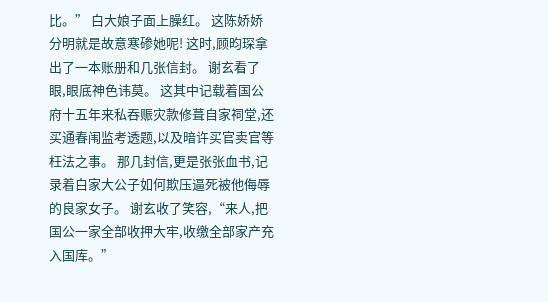比。” 白大娘子面上臊红。 这陈娇娇分明就是故意寒碜她呢! 这时,顾昀琛拿出了一本账册和几张信封。 谢玄看了眼,眼底神色讳莫。 这其中记载着国公府十五年来私吞赈灾款修葺自家祠堂,还买通春闱监考透题,以及暗许买官卖官等枉法之事。 那几封信,更是张张血书,记录着白家大公子如何欺压逼死被他侮辱的良家女子。 谢玄收了笑容,“来人,把国公一家全部收押大牢,收缴全部家产充入国库。”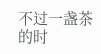不过一盏茶的时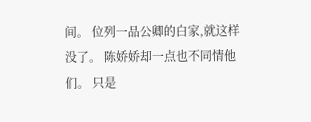间。 位列一品公卿的白家,就这样没了。 陈娇娇却一点也不同情他们。 只是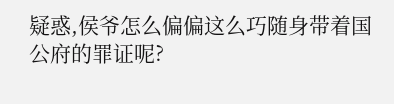疑惑,侯爷怎么偏偏这么巧随身带着国公府的罪证呢?